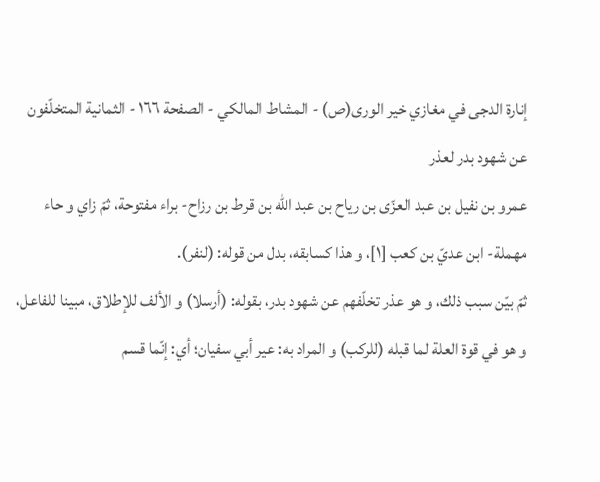إنارة الدجى في مغازي خير الورى(ص) - المشاط المالكي - الصفحة ١٦٦ - الثمانية المتخلّفون عن شهود بدر لعذر
عمرو بن نفيل بن عبد العزّى بن رياح بن عبد اللّه بن قرط بن رزاح- براء مفتوحة، ثمّ زاي و حاء مهملة- ابن عديّ بن كعب [١]، و هذا كسابقه، بدل من قوله: (لنفر).
ثمّ بيّن سبب ذلك، و هو عذر تخلّفهم عن شهود بدر، بقوله: (أرسلا) و الألف للإطلاق، مبينا للفاعل، و هو في قوة العلة لما قبله (للركب) و المراد به: عير أبي سفيان؛ أي: إنّما قسم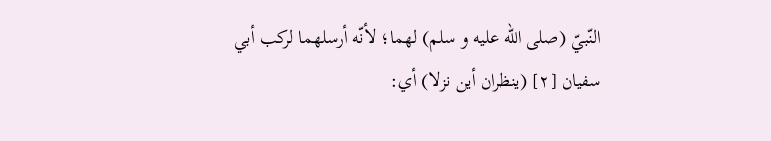النّبيّ (صلى اللّه عليه و سلم) لهما؛ لأنّه أرسلهما لركب أبي سفيان [٢] (ينظران أين نزلا) أي: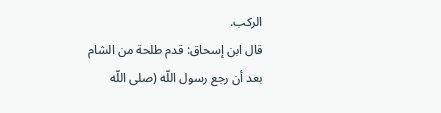الركب.
قال ابن إسحاق: قدم طلحة من الشام بعد أن رجع رسول اللّه (صلى اللّه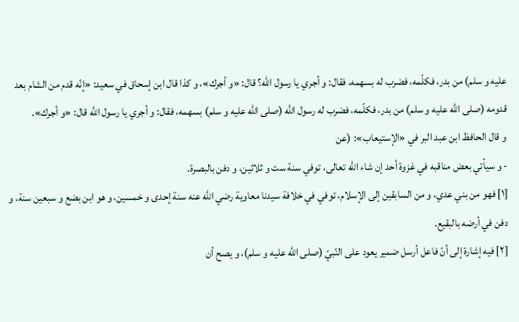عليه و سلم) من بدر، فكلّمه، فضرب له بسهمه، فقال: و أجري يا رسول اللّه؟ قال: «و أجرك»، و كذا قال ابن إسحاق في سعيد: «إنّه قدم من الشام بعد قدومه (صلى اللّه عليه و سلم) من بدر، فكلّمه، فضرب له رسول اللّه (صلى اللّه عليه و سلم) بسهمه، فقال: و أجري يا رسول اللّه قال: «و أجرك».
و قال الحافظ ابن عبد البر في «الإستيعاب»: (عن
- و سيأتي بعض مناقبه في غزوة أحد إن شاء اللّه تعالى، توفي سنة ست و ثلاثين، و دفن بالبصرة.
[١] فهو من بني عدي، و من السابقين إلى الإسلام، توفي في خلافة سيدنا معاوية رضي اللّه عنه سنة إحدى و خمسين، و هو ابن بضع و سبعين سنة، و دفن في أرضه بالبقيع.
[٢] فيه إشارة إلى أنّ فاعل أرسل ضمير يعود على النّبيّ (صلى اللّه عليه و سلم)، و يصح أن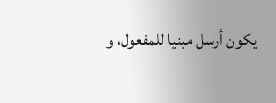يكون أرسل مبنيا للمفعول، و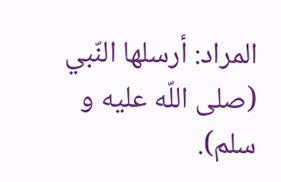المراد: أرسلها النّبي (صلى اللّه عليه و سلم).